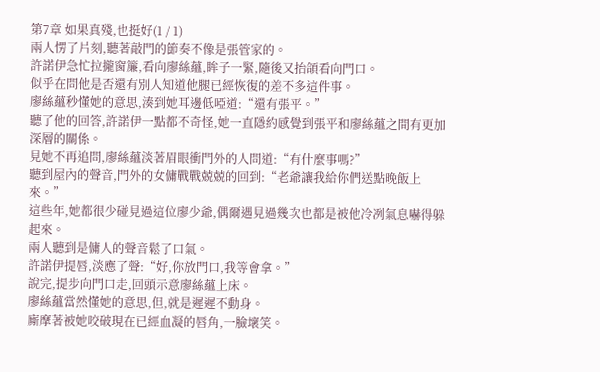第7章 如果真殘,也挺好(1 / 1)
兩人愣了片刻,聽著敲門的節奏不像是張管家的。
許諾伊急忙拉攏窗簾,看向廖絲蘊,眸子一緊,隨後又抬頜看向門口。
似乎在問他是否還有別人知道他腿已經恢復的差不多這件事。
廖絲蘊秒懂她的意思,湊到她耳邊低啞道:“還有張平。”
聽了他的回答,許諾伊一點都不奇怪,她一直隱約感覺到張平和廖絲蘊之間有更加深層的關係。
見她不再追問,廖絲蘊淡著眉眼衝門外的人問道:“有什麼事嗎?”
聽到屋內的聲音,門外的女傭戰戰兢兢的回到:“老爺讓我給你們送點晚飯上來。”
這些年,她都很少碰見過這位廖少爺,偶爾遇見過幾次也都是被他冷冽氣息嚇得躲起來。
兩人聽到是傭人的聲音鬆了口氣。
許諾伊提唇,淡應了聲:“好,你放門口,我等會拿。”
說完,提步向門口走,回頭示意廖絲蘊上床。
廖絲蘊當然懂她的意思,但,就是遲遲不動身。
廝摩著被她咬破現在已經血凝的唇角,一臉壞笑。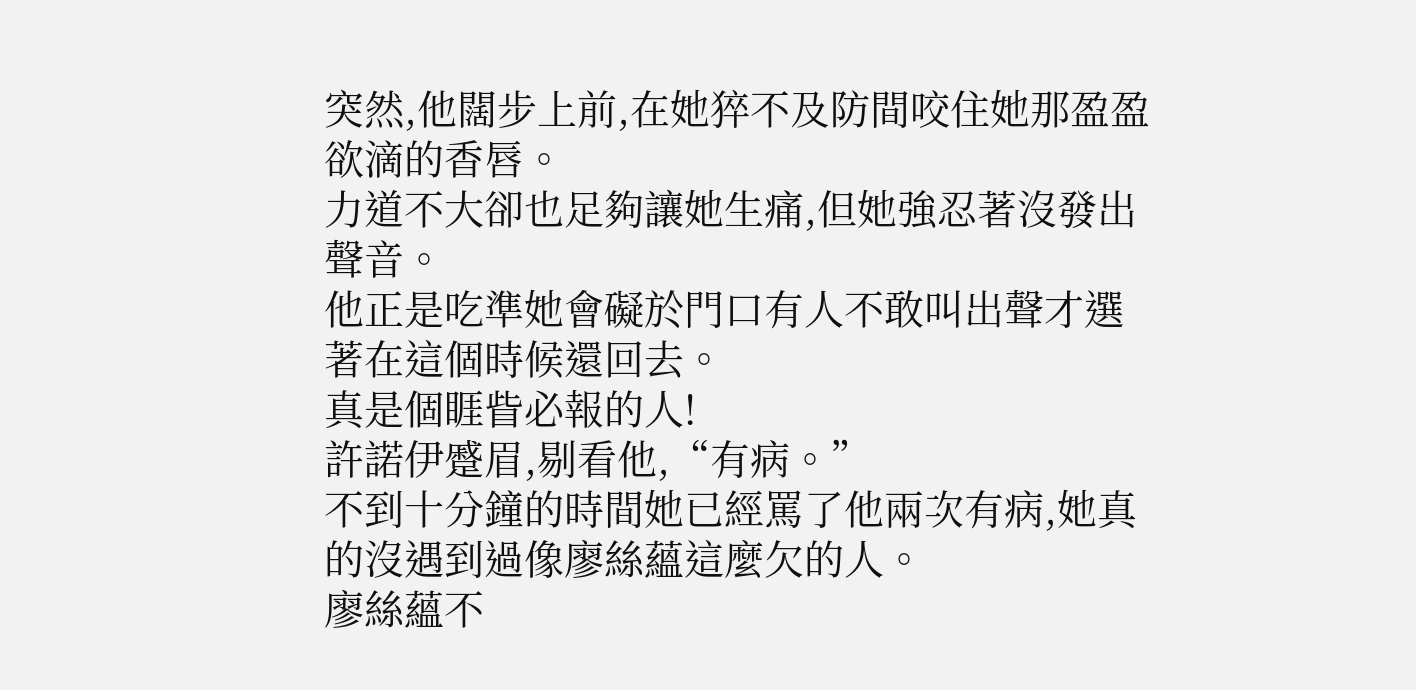突然,他闊步上前,在她猝不及防間咬住她那盈盈欲滴的香唇。
力道不大卻也足夠讓她生痛,但她強忍著沒發出聲音。
他正是吃準她會礙於門口有人不敢叫出聲才選著在這個時候還回去。
真是個睚眥必報的人!
許諾伊蹙眉,剔看他,“有病。”
不到十分鐘的時間她已經罵了他兩次有病,她真的沒遇到過像廖絲蘊這麼欠的人。
廖絲蘊不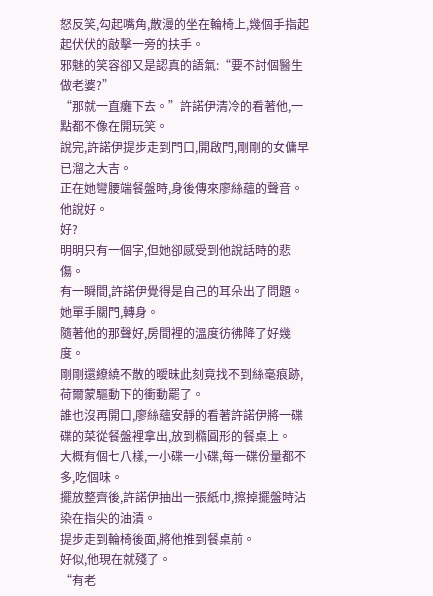怒反笑,勾起嘴角,散漫的坐在輪椅上,幾個手指起起伏伏的敲擊一旁的扶手。
邪魅的笑容卻又是認真的語氣:“要不討個醫生做老婆?”
“那就一直癱下去。”許諾伊清冷的看著他,一點都不像在開玩笑。
說完,許諾伊提步走到門口,開啟門,剛剛的女傭早已溜之大吉。
正在她彎腰端餐盤時,身後傳來廖絲蘊的聲音。
他說好。
好?
明明只有一個字,但她卻感受到他說話時的悲傷。
有一瞬間,許諾伊覺得是自己的耳朵出了問題。
她單手關門,轉身。
隨著他的那聲好,房間裡的溫度彷彿降了好幾度。
剛剛還繚繞不散的曖昧此刻竟找不到絲毫痕跡,荷爾蒙驅動下的衝動罷了。
誰也沒再開口,廖絲蘊安靜的看著許諾伊將一碟碟的菜從餐盤裡拿出,放到橢圓形的餐桌上。
大概有個七八樣,一小碟一小碟,每一碟份量都不多,吃個味。
擺放整齊後,許諾伊抽出一張紙巾,擦掉擺盤時沾染在指尖的油漬。
提步走到輪椅後面,將他推到餐桌前。
好似,他現在就殘了。
“有老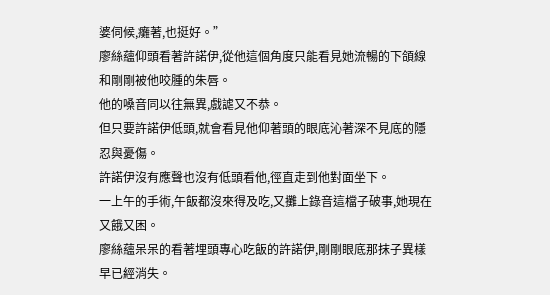婆伺候,癱著,也挺好。”
廖絲蘊仰頭看著許諾伊,從他這個角度只能看見她流暢的下頜線和剛剛被他咬腫的朱唇。
他的嗓音同以往無異,戲謔又不恭。
但只要許諾伊低頭,就會看見他仰著頭的眼底沁著深不見底的隱忍與憂傷。
許諾伊沒有應聲也沒有低頭看他,徑直走到他對面坐下。
一上午的手術,午飯都沒來得及吃,又攤上錄音這檔子破事,她現在又餓又困。
廖絲蘊呆呆的看著埋頭專心吃飯的許諾伊,剛剛眼底那抹子異樣早已經消失。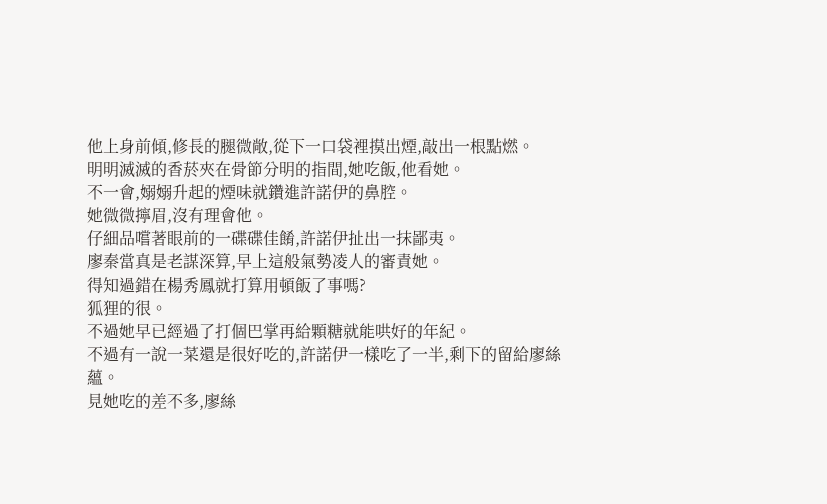他上身前傾,修長的腿微敞,從下一口袋裡摸出煙,敲出一根點燃。
明明滅滅的香菸夾在骨節分明的指間,她吃飯,他看她。
不一會,嫋嫋升起的煙味就鑽進許諾伊的鼻腔。
她微微擰眉,沒有理會他。
仔細品嚐著眼前的一碟碟佳餚,許諾伊扯出一抹鄙夷。
廖秦當真是老謀深算,早上這般氣勢凌人的審責她。
得知過錯在楊秀鳳就打算用頓飯了事嗎?
狐狸的很。
不過她早已經過了打個巴掌再給顆糖就能哄好的年紀。
不過有一說一菜還是很好吃的,許諾伊一樣吃了一半,剩下的留給廖絲蘊。
見她吃的差不多,廖絲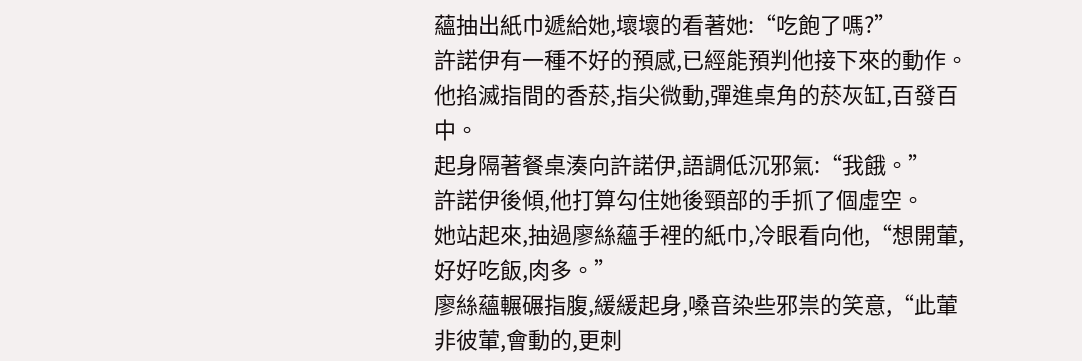蘊抽出紙巾遞給她,壞壞的看著她:“吃飽了嗎?”
許諾伊有一種不好的預感,已經能預判他接下來的動作。
他掐滅指間的香菸,指尖微動,彈進桌角的菸灰缸,百發百中。
起身隔著餐桌湊向許諾伊,語調低沉邪氣:“我餓。”
許諾伊後傾,他打算勾住她後頸部的手抓了個虛空。
她站起來,抽過廖絲蘊手裡的紙巾,冷眼看向他,“想開葷,好好吃飯,肉多。”
廖絲蘊輾碾指腹,緩緩起身,嗓音染些邪祟的笑意,“此葷非彼葷,會動的,更刺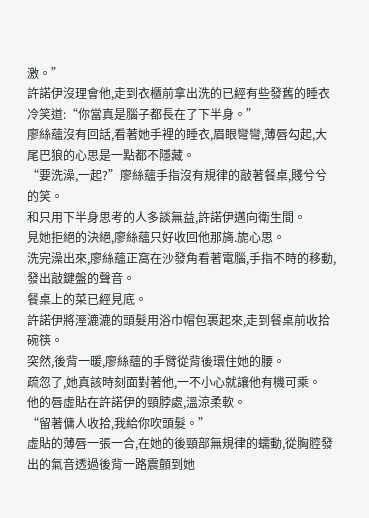激。”
許諾伊沒理會他,走到衣櫃前拿出洗的已經有些發舊的睡衣冷笑道:“你當真是腦子都長在了下半身。”
廖絲蘊沒有回話,看著她手裡的睡衣,眉眼彎彎,薄唇勾起,大尾巴狼的心思是一點都不隱藏。
“要洗澡,一起?”廖絲蘊手指沒有規律的敲著餐桌,賤兮兮的笑。
和只用下半身思考的人多談無益,許諾伊邁向衛生間。
見她拒絕的決絕,廖絲蘊只好收回他那旖.旎心思。
洗完澡出來,廖絲蘊正窩在沙發角看著電腦,手指不時的移動,發出敲鍵盤的聲音。
餐桌上的菜已經見底。
許諾伊將溼漉漉的頭髮用浴巾帽包裹起來,走到餐桌前收拾碗筷。
突然,後背一暖,廖絲蘊的手臂從背後環住她的腰。
疏忽了,她真該時刻面對著他,一不小心就讓他有機可乘。
他的唇虛貼在許諾伊的頸脖處,溫涼柔軟。
“留著傭人收拾,我給你吹頭髮。”
虛貼的薄唇一張一合,在她的後頸部無規律的蠕動,從胸腔發出的氣音透過後背一路震顫到她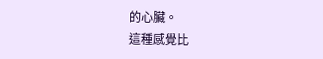的心臟。
這種感覺比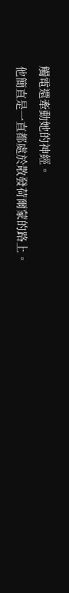觸電還牽動她的神經。
他簡直是一直都處於散發荷爾蒙的路上。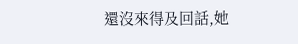還沒來得及回話,她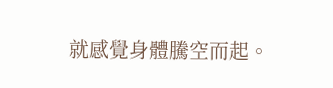就感覺身體騰空而起。